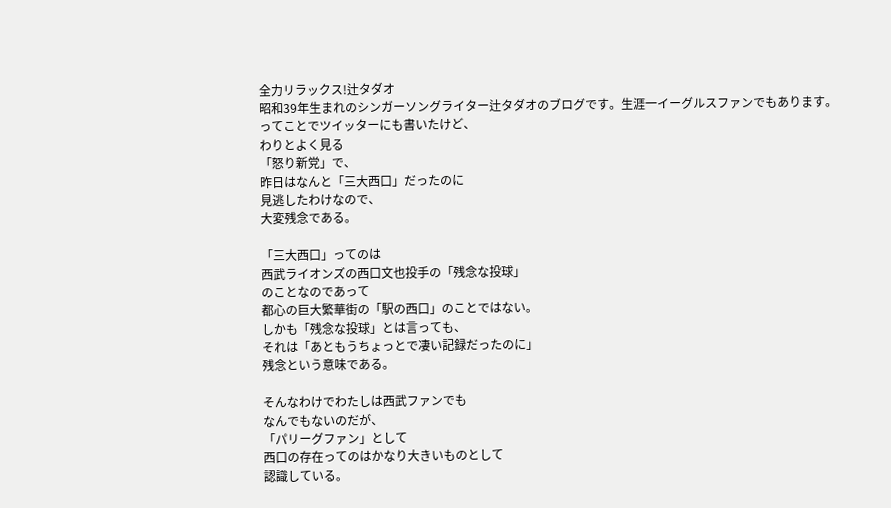全力リラックス!辻タダオ
昭和39年生まれのシンガーソングライター辻タダオのブログです。生涯一イーグルスファンでもあります。
ってことでツイッターにも書いたけど、
わりとよく見る
「怒り新党」で、
昨日はなんと「三大西口」だったのに
見逃したわけなので、
大変残念である。

「三大西口」ってのは
西武ライオンズの西口文也投手の「残念な投球」
のことなのであって
都心の巨大繁華街の「駅の西口」のことではない。
しかも「残念な投球」とは言っても、
それは「あともうちょっとで凄い記録だったのに」
残念という意味である。

そんなわけでわたしは西武ファンでも
なんでもないのだが、
「パリーグファン」として
西口の存在ってのはかなり大きいものとして
認識している。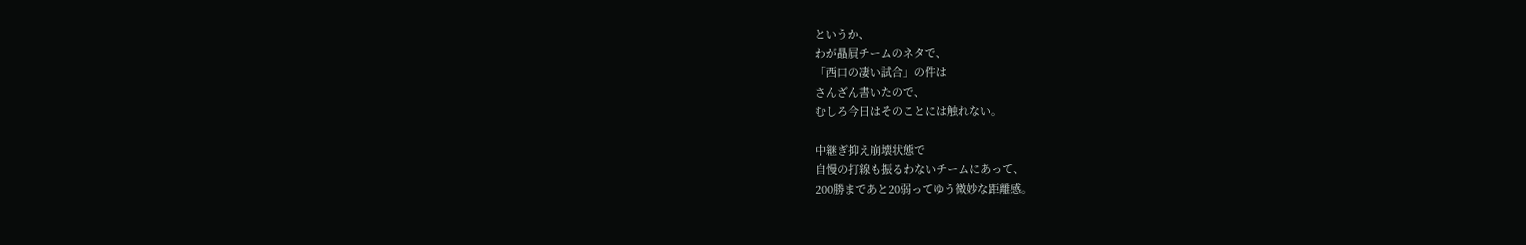というか、
わが贔屓チームのネタで、
「西口の凄い試合」の件は
さんざん書いたので、
むしろ今日はそのことには触れない。

中継ぎ抑え崩壊状態で
自慢の打線も振るわないチームにあって、
200勝まであと20弱ってゆう微妙な距離感。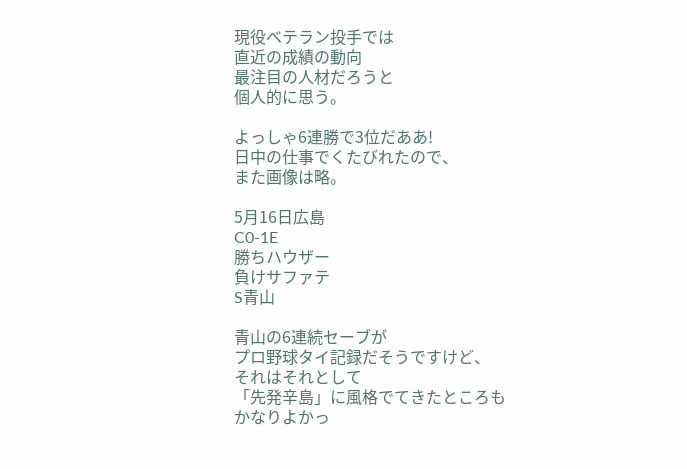現役ベテラン投手では
直近の成績の動向
最注目の人材だろうと
個人的に思う。

よっしゃ6連勝で3位だああ!
日中の仕事でくたびれたので、
また画像は略。

5月16日広島
C0-1E
勝ちハウザー
負けサファテ
S青山

青山の6連続セーブが
プロ野球タイ記録だそうですけど、
それはそれとして
「先発辛島」に風格でてきたところも
かなりよかっ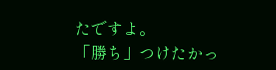たですよ。
「勝ち」つけたかっ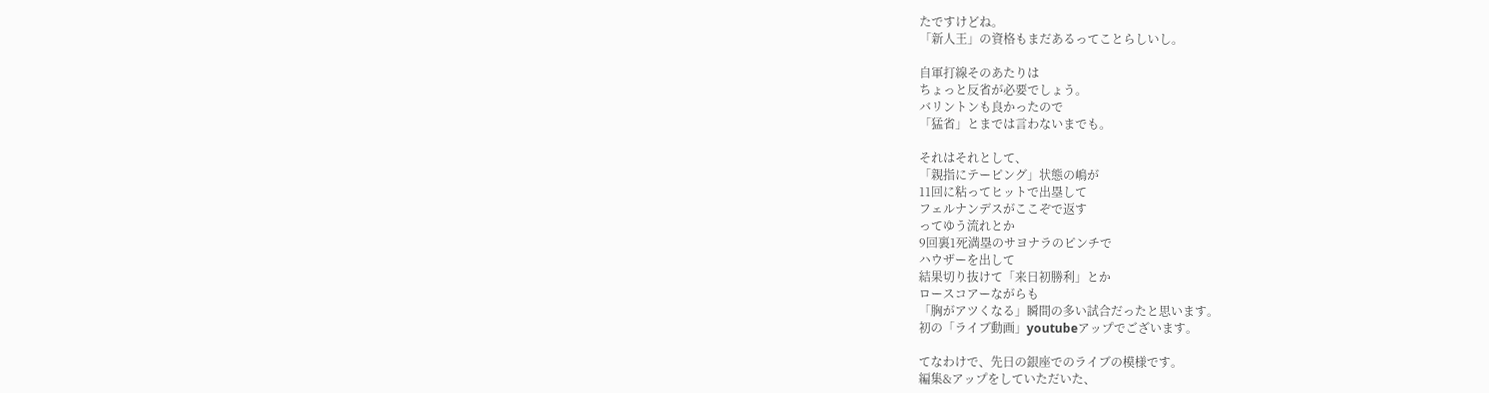たですけどね。
「新人王」の資格もまだあるってことらしいし。

自軍打線そのあたりは
ちょっと反省が必要でしょう。
バリントンも良かったので
「猛省」とまでは言わないまでも。

それはそれとして、
「親指にテーピング」状態の嶋が
11回に粘ってヒットで出塁して
フェルナンデスがここぞで返す
ってゆう流れとか
9回裏1死満塁のサヨナラのピンチで
ハウザーを出して
結果切り抜けて「来日初勝利」とか
ロースコアーながらも
「胸がアツくなる」瞬間の多い試合だったと思います。
初の「ライブ動画」youtubeアップでございます。

てなわけで、先日の銀座でのライブの模様です。
編集&アップをしていただいた、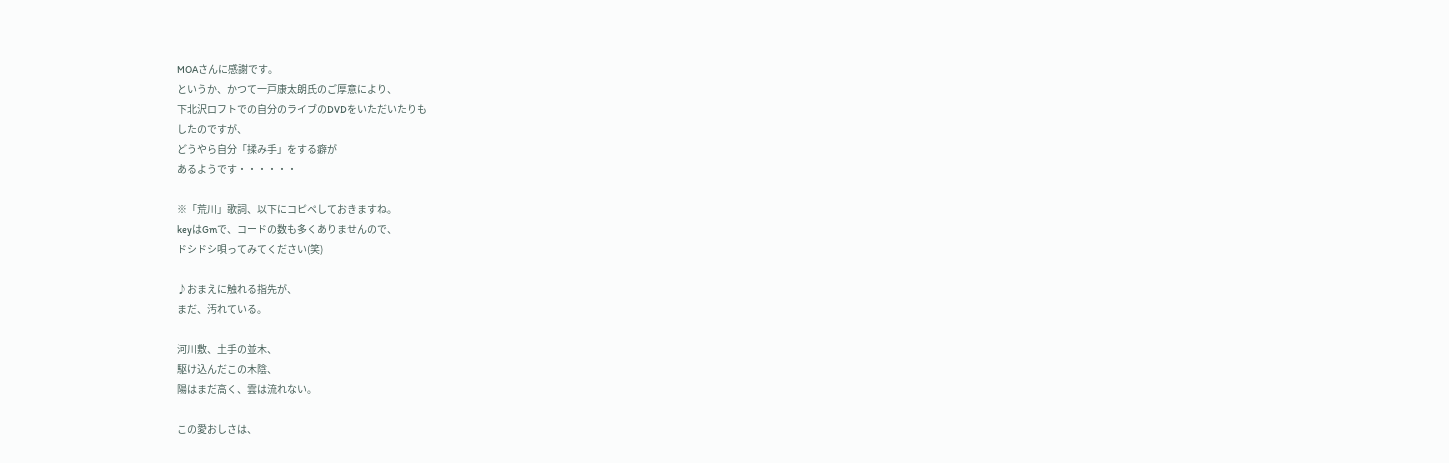MOAさんに感謝です。
というか、かつて一戸康太朗氏のご厚意により、
下北沢ロフトでの自分のライブのDVDをいただいたりも
したのですが、
どうやら自分「揉み手」をする癖が
あるようです・・・・・・

※「荒川」歌詞、以下にコピペしておきますね。
keyはGmで、コードの数も多くありませんので、
ドシドシ唄ってみてください(笑)

♪おまえに触れる指先が、
まだ、汚れている。

河川敷、土手の並木、
駆け込んだこの木陰、
陽はまだ高く、雲は流れない。

この愛おしさは、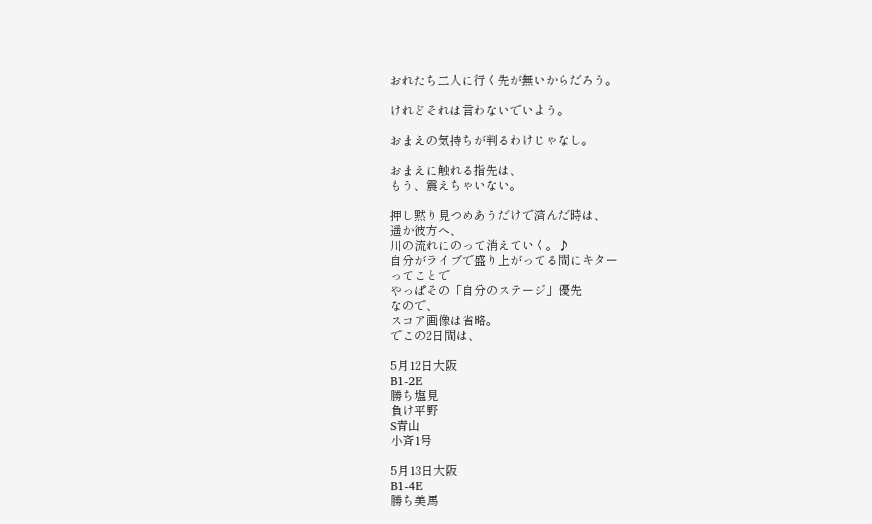おれたち二人に行く先が無いからだろう。

けれどそれは言わないでいよう。

おまえの気持ちが判るわけじゃなし。

おまえに触れる指先は、
もう、震えちゃいない。

押し黙り見つめあうだけで済んだ時は、
遥か彼方へ、
川の流れにのって消えていく。♪
自分がライブで盛り上がってる間にキター
ってことで
やっぱその「自分のステージ」優先
なので、
スコア画像は省略。
でこの2日間は、

5月12日大阪
B1-2E
勝ち塩見
負け平野
S青山
小斉1号

5月13日大阪
B1-4E
勝ち美馬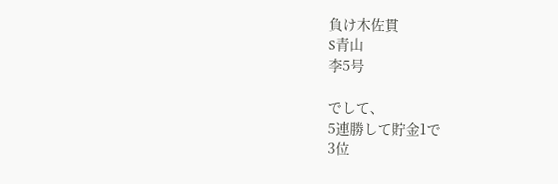負け木佐貫
S青山
李5号

でして、
5連勝して貯金1で
3位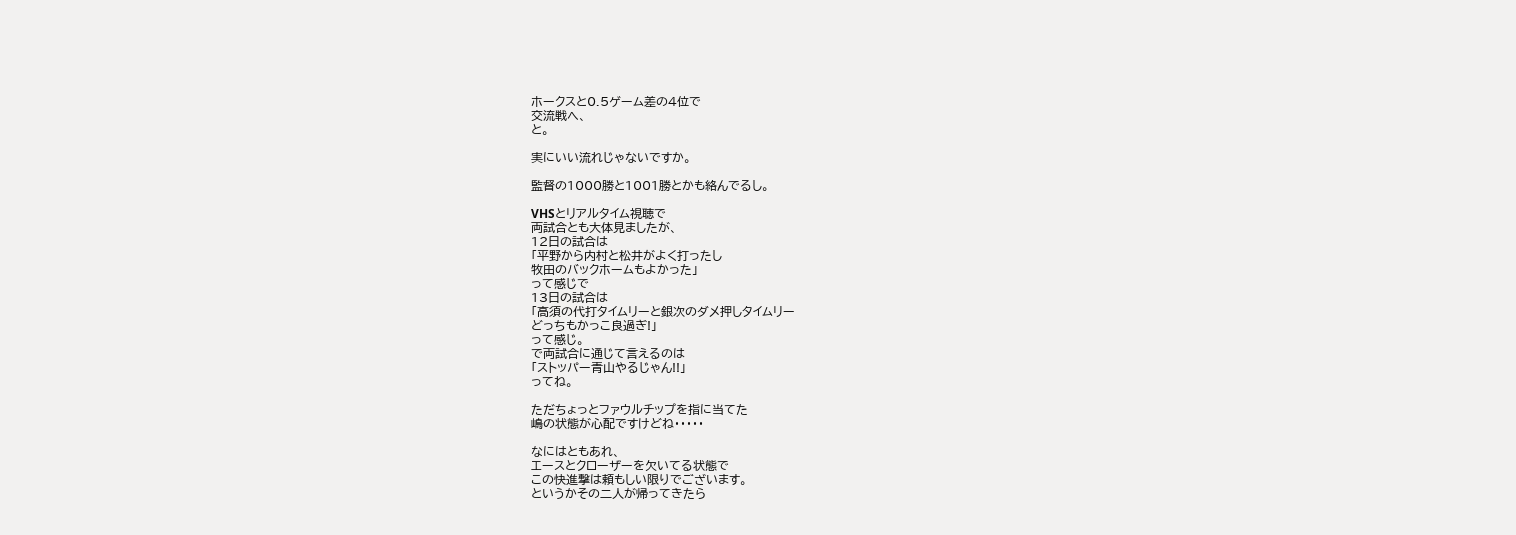ホークスと0.5ゲーム差の4位で
交流戦へ、
と。

実にいい流れじゃないですか。

監督の1000勝と1001勝とかも絡んでるし。

VHSとリアルタイム視聴で
両試合とも大体見ましたが、
12日の試合は
「平野から内村と松井がよく打ったし
牧田のバックホームもよかった」
って感じで
13日の試合は
「高須の代打タイムリーと銀次のダメ押しタイムリー
どっちもかっこ良過ぎ!」
って感じ。
で両試合に通じて言えるのは
「ストッパー青山やるじゃん!!」
ってね。

ただちょっとファウルチップを指に当てた
嶋の状態が心配ですけどね・・・・・

なにはともあれ、
エースとクローザーを欠いてる状態で
この快進撃は頼もしい限りでございます。
というかその二人が帰ってきたら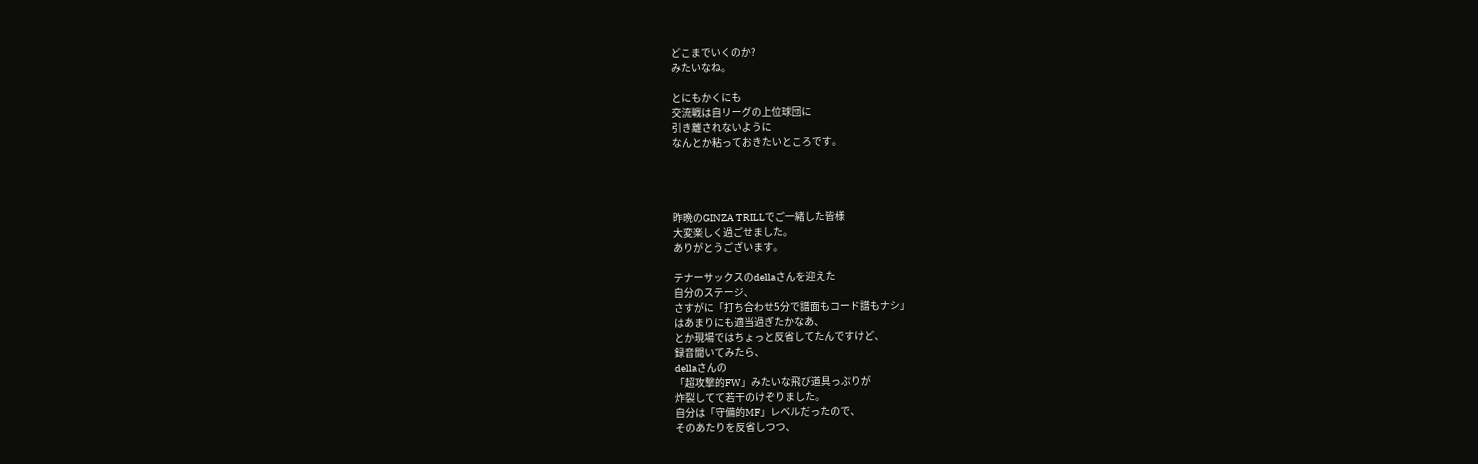どこまでいくのか?
みたいなね。

とにもかくにも
交流戦は自リーグの上位球団に
引き離されないように
なんとか粘っておきたいところです。




昨晩のGINZA TRILLでご一緒した皆様
大変楽しく過ごせました。
ありがとうございます。

テナーサックスのdellaさんを迎えた
自分のステージ、
さすがに「打ち合わせ5分で譜面もコード譜もナシ」
はあまりにも適当過ぎたかなあ、
とか現場ではちょっと反省してたんですけど、
録音聞いてみたら、
dellaさんの
「超攻撃的FW」みたいな飛び道具っぷりが
炸裂してて若干のけぞりました。
自分は「守備的MF」レベルだったので、
そのあたりを反省しつつ、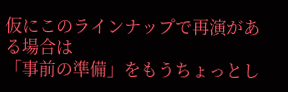仮にこのラインナップで再演がある場合は
「事前の準備」をもうちょっとし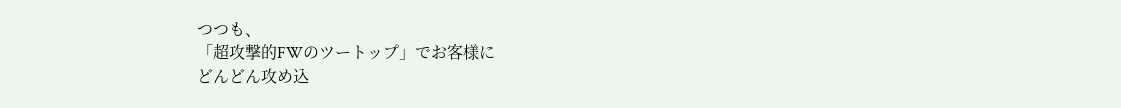つつも、
「超攻撃的FWのツートップ」でお客様に
どんどん攻め込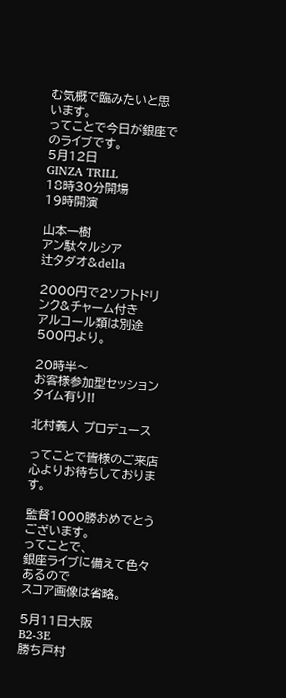む気概で臨みたいと思います。
ってことで今日が銀座でのライブです。
5月12日
GINZA TRILL
18時30分開場
19時開演

山本一樹
アン駄々ルシア
辻タダオ&della

2000円で2ソフトドリンク&チャーム付き
アルコール類は別途500円より。

20時半〜
お客様参加型セッションタイム有り!!

北村義人 プロデュース

ってことで皆様のご来店
心よりお待ちしております。

監督1000勝おめでとうございます。
ってことで、
銀座ライブに備えて色々あるので
スコア画像は省略。

5月11日大阪
B2-3E
勝ち戸村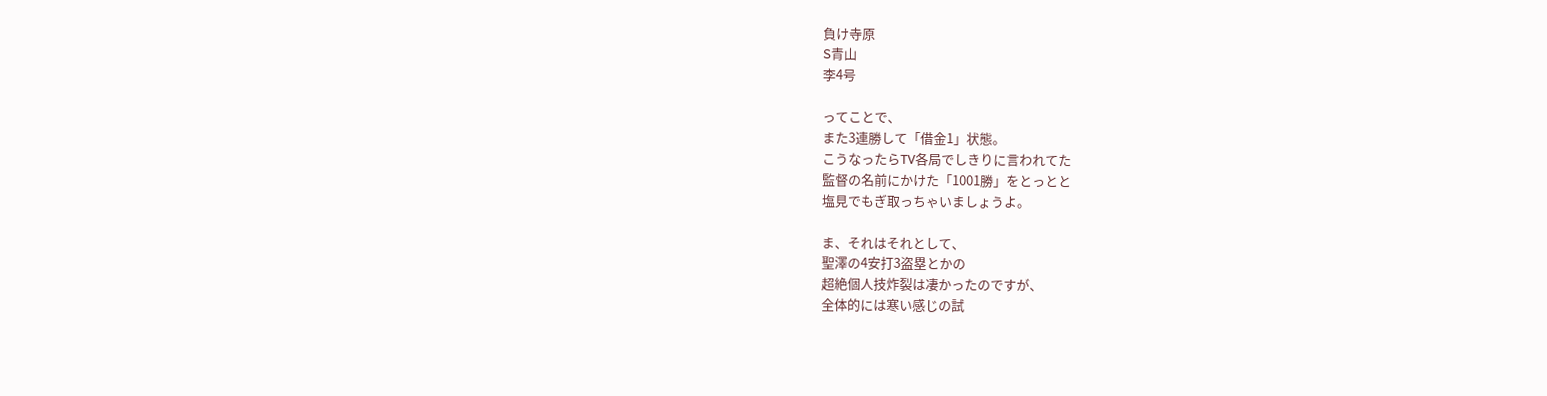負け寺原
S青山
李4号

ってことで、
また3連勝して「借金1」状態。
こうなったらTV各局でしきりに言われてた
監督の名前にかけた「1001勝」をとっとと
塩見でもぎ取っちゃいましょうよ。

ま、それはそれとして、
聖澤の4安打3盗塁とかの
超絶個人技炸裂は凄かったのですが、
全体的には寒い感じの試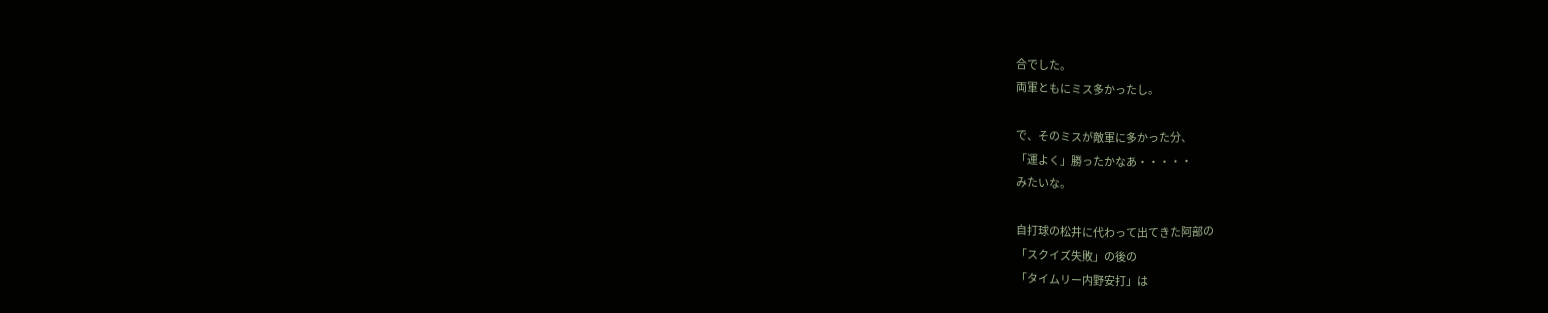合でした。
両軍ともにミス多かったし。

で、そのミスが敵軍に多かった分、
「運よく」勝ったかなあ・・・・・
みたいな。

自打球の松井に代わって出てきた阿部の
「スクイズ失敗」の後の
「タイムリー内野安打」は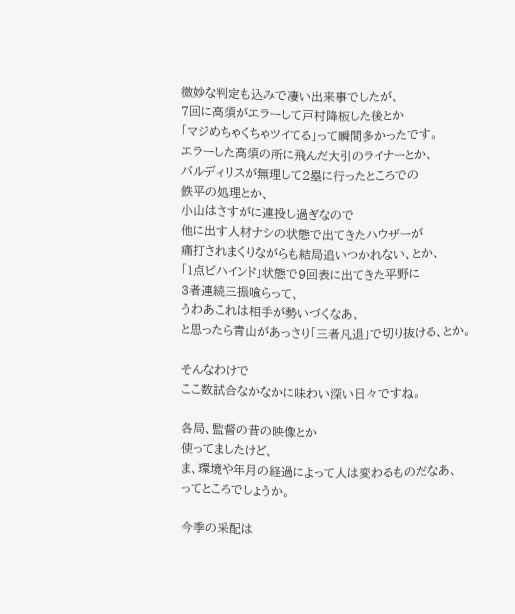微妙な判定も込みで凄い出来事でしたが、
7回に高須がエラーして戸村降板した後とか
「マジめちゃくちゃツイてる」って瞬間多かったです。
エラーした高須の所に飛んだ大引のライナーとか、
バルディリスが無理して2塁に行ったところでの
鉄平の処理とか、
小山はさすがに連投し過ぎなので
他に出す人材ナシの状態で出てきたハウザーが
痛打されまくりながらも結局追いつかれない、とか、
「1点ビハインド」状態で9回表に出てきた平野に
3者連続三振喰らって、
うわあこれは相手が勢いづくなあ、
と思ったら青山があっさり「三者凡退」で切り抜ける、とか。

そんなわけで
ここ数試合なかなかに味わい深い日々ですね。

各局、監督の昔の映像とか
使ってましたけど、
ま、環境や年月の経過によって人は変わるものだなあ、
ってところでしょうか。

今季の采配は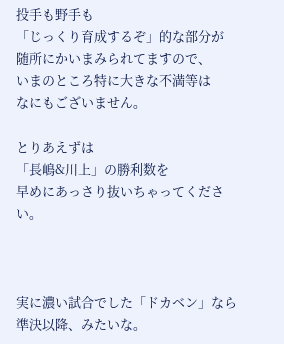投手も野手も
「じっくり育成するぞ」的な部分が
随所にかいまみられてますので、
いまのところ特に大きな不満等は
なにもございません。

とりあえずは
「長嶋&川上」の勝利数を
早めにあっさり抜いちゃってください。



実に濃い試合でした「ドカベン」なら準決以降、みたいな。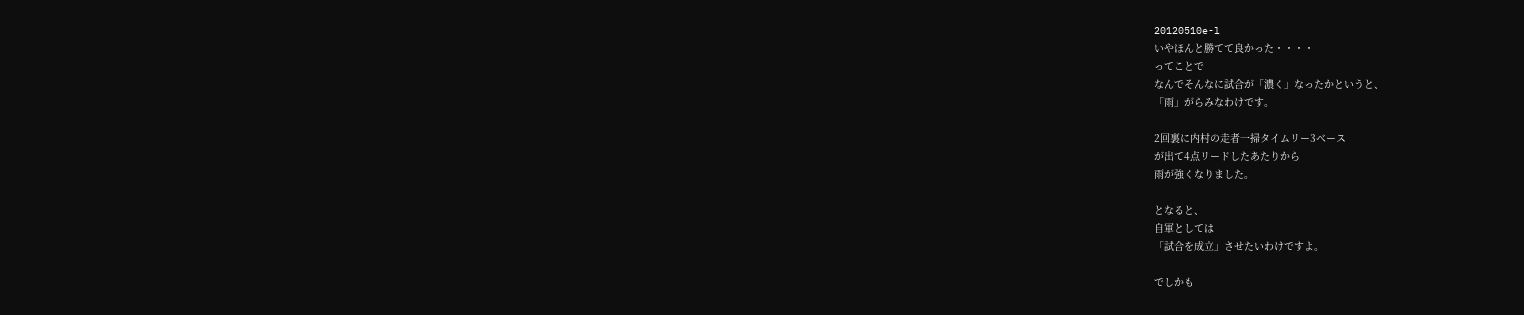20120510e-l
いやほんと勝てて良かった・・・・
ってことで
なんでそんなに試合が「濃く」なったかというと、
「雨」がらみなわけです。

2回裏に内村の走者一掃タイムリー3ベース
が出て4点リードしたあたりから
雨が強くなりました。

となると、
自軍としては
「試合を成立」させたいわけですよ。

でしかも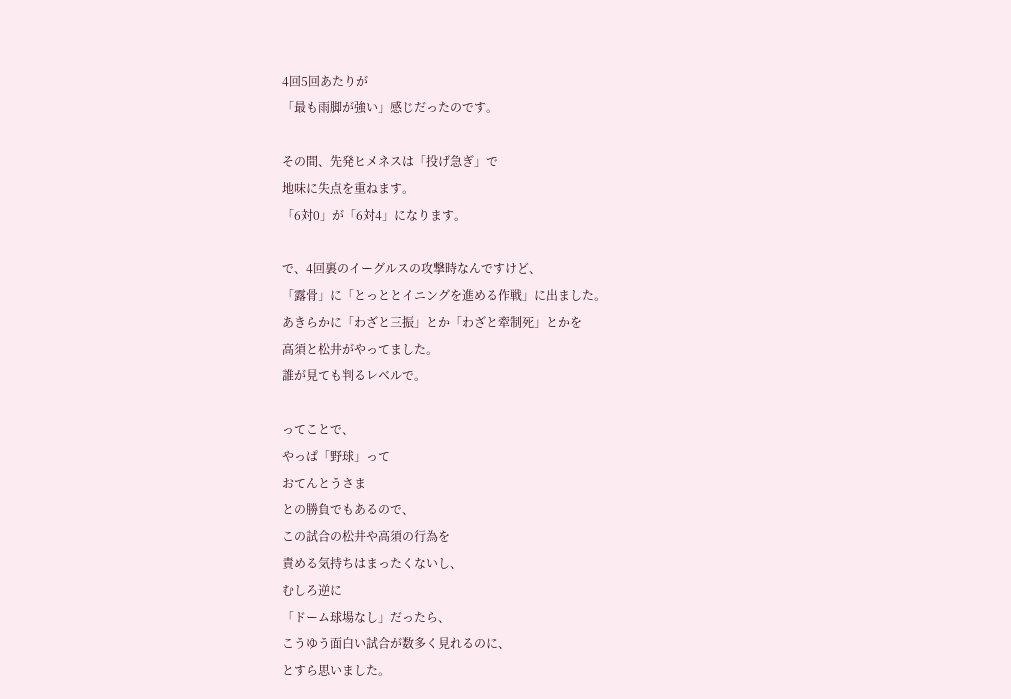4回5回あたりが
「最も雨脚が強い」感じだったのです。

その間、先発ヒメネスは「投げ急ぎ」で
地味に失点を重ねます。
「6対0」が「6対4」になります。

で、4回裏のイーグルスの攻撃時なんですけど、
「露骨」に「とっととイニングを進める作戦」に出ました。
あきらかに「わざと三振」とか「わざと牽制死」とかを
高須と松井がやってました。
誰が見ても判るレベルで。

ってことで、
やっぱ「野球」って
おてんとうさま
との勝負でもあるので、
この試合の松井や高須の行為を
責める気持ちはまったくないし、
むしろ逆に
「ドーム球場なし」だったら、
こうゆう面白い試合が数多く見れるのに、
とすら思いました。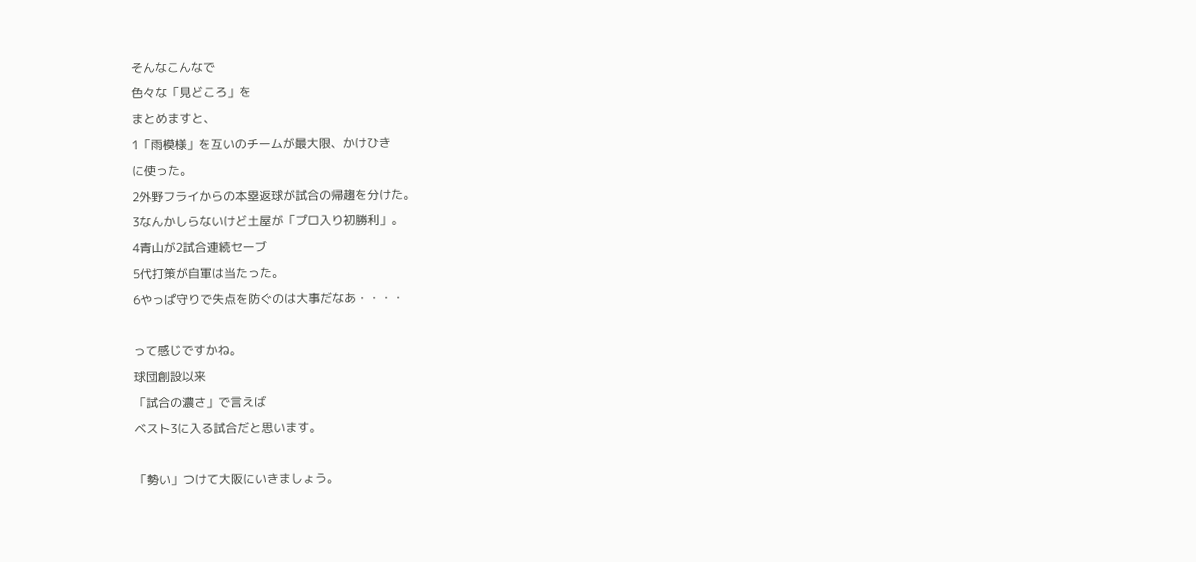そんなこんなで
色々な「見どころ」を
まとめますと、
1「雨模様」を互いのチームが最大限、かけひき
に使った。
2外野フライからの本塁返球が試合の帰趨を分けた。
3なんかしらないけど土屋が「プロ入り初勝利」。
4青山が2試合連続セーブ
5代打策が自軍は当たった。
6やっぱ守りで失点を防ぐのは大事だなあ・・・・

って感じですかね。
球団創設以来
「試合の濃さ」で言えば
ベスト3に入る試合だと思います。

「勢い」つけて大阪にいきましょう。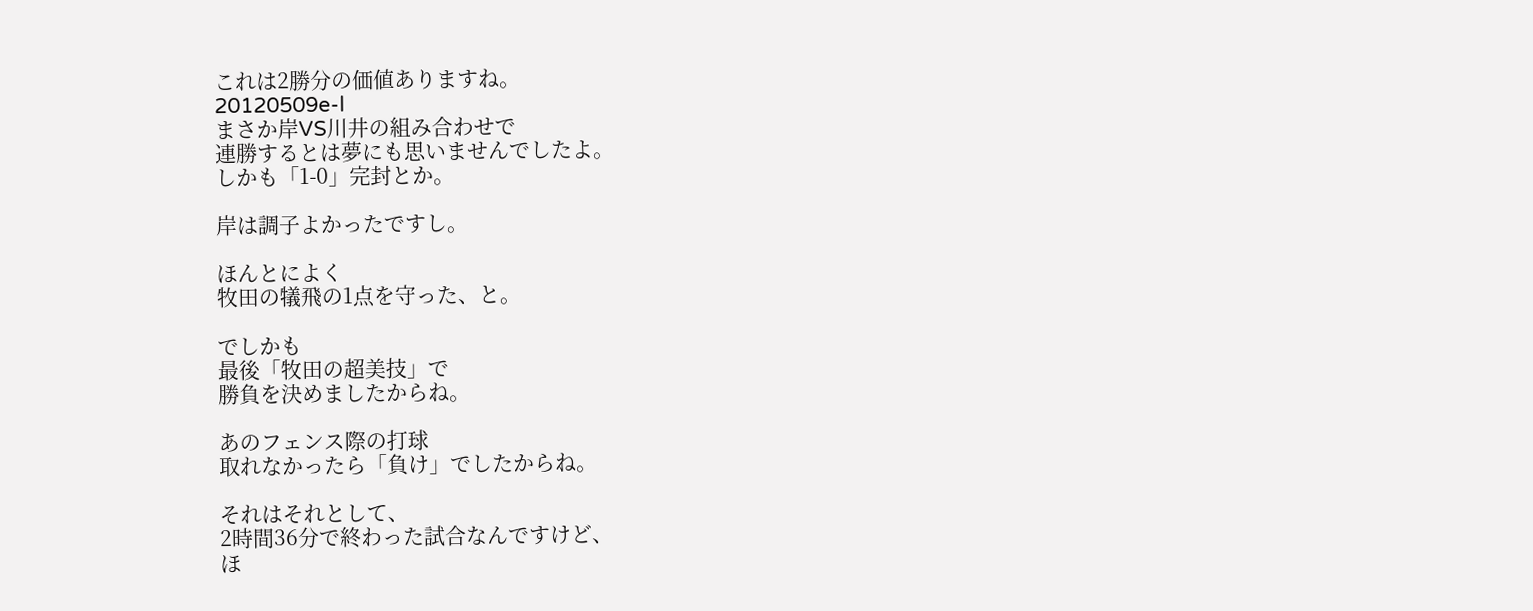これは2勝分の価値ありますね。
20120509e-l
まさか岸VS川井の組み合わせで
連勝するとは夢にも思いませんでしたよ。
しかも「1-0」完封とか。

岸は調子よかったですし。

ほんとによく
牧田の犠飛の1点を守った、と。

でしかも
最後「牧田の超美技」で
勝負を決めましたからね。

あのフェンス際の打球
取れなかったら「負け」でしたからね。

それはそれとして、
2時間36分で終わった試合なんですけど、
ほ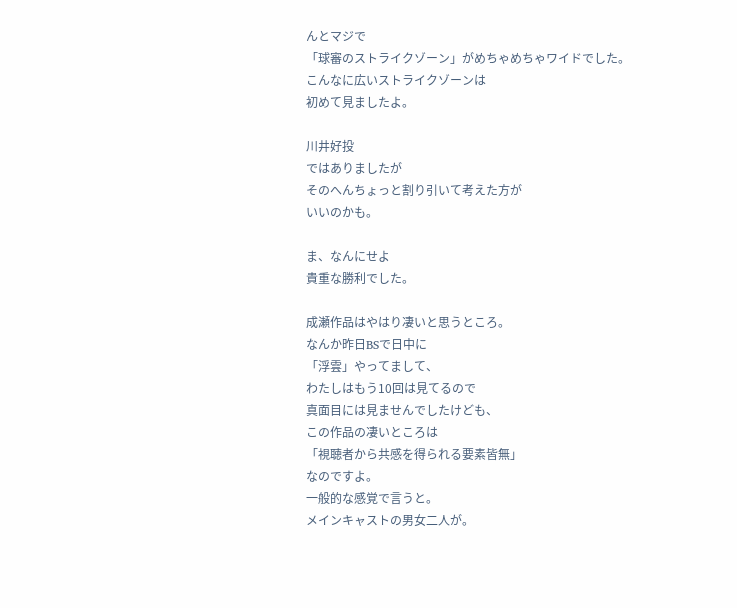んとマジで
「球審のストライクゾーン」がめちゃめちゃワイドでした。
こんなに広いストライクゾーンは
初めて見ましたよ。

川井好投
ではありましたが
そのへんちょっと割り引いて考えた方が
いいのかも。

ま、なんにせよ
貴重な勝利でした。

成瀬作品はやはり凄いと思うところ。
なんか昨日BSで日中に
「浮雲」やってまして、
わたしはもう10回は見てるので
真面目には見ませんでしたけども、
この作品の凄いところは
「視聴者から共感を得られる要素皆無」
なのですよ。
一般的な感覚で言うと。
メインキャストの男女二人が。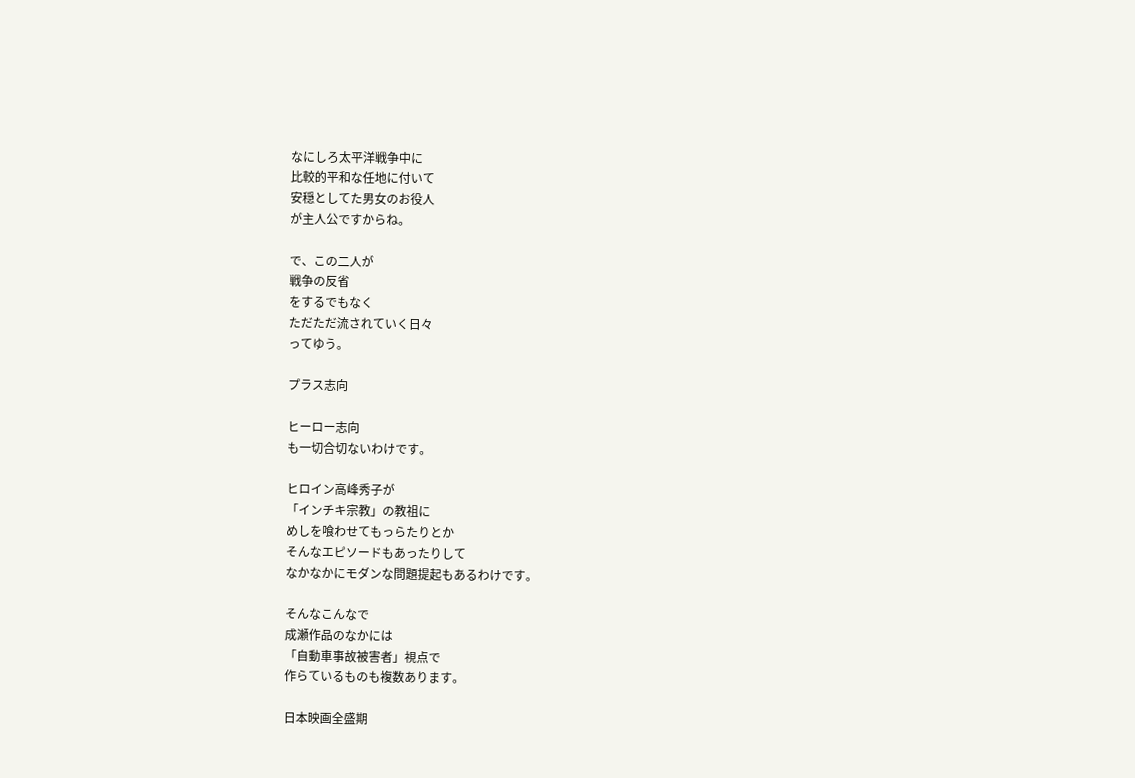なにしろ太平洋戦争中に
比較的平和な任地に付いて
安穏としてた男女のお役人
が主人公ですからね。

で、この二人が
戦争の反省
をするでもなく
ただただ流されていく日々
ってゆう。

プラス志向

ヒーロー志向
も一切合切ないわけです。

ヒロイン高峰秀子が
「インチキ宗教」の教祖に
めしを喰わせてもっらたりとか
そんなエピソードもあったりして
なかなかにモダンな問題提起もあるわけです。

そんなこんなで
成瀬作品のなかには
「自動車事故被害者」視点で
作らているものも複数あります。

日本映画全盛期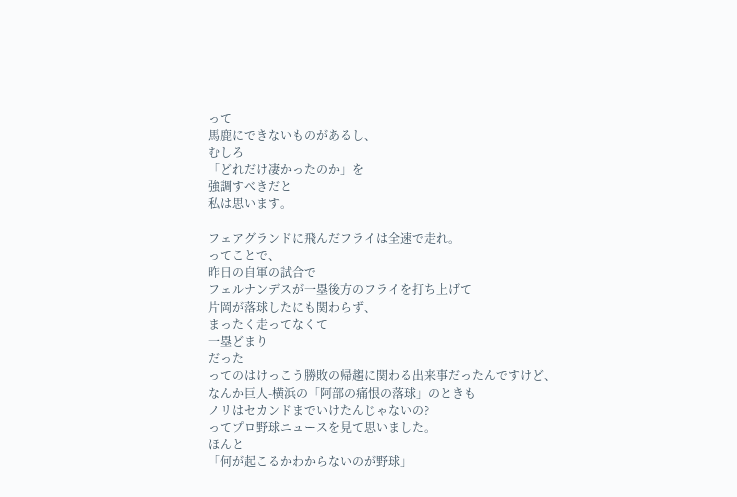って
馬鹿にできないものがあるし、
むしろ
「どれだけ凄かったのか」を
強調すべきだと
私は思います。

フェアグランドに飛んだフライは全速で走れ。
ってことで、
昨日の自軍の試合で
フェルナンデスが一塁後方のフライを打ち上げて
片岡が落球したにも関わらず、
まったく走ってなくて
一塁どまり
だった
ってのはけっこう勝敗の帰趨に関わる出来事だったんですけど、
なんか巨人-横浜の「阿部の痛恨の落球」のときも
ノリはセカンドまでいけたんじゃないの?
ってプロ野球ニュースを見て思いました。
ほんと
「何が起こるかわからないのが野球」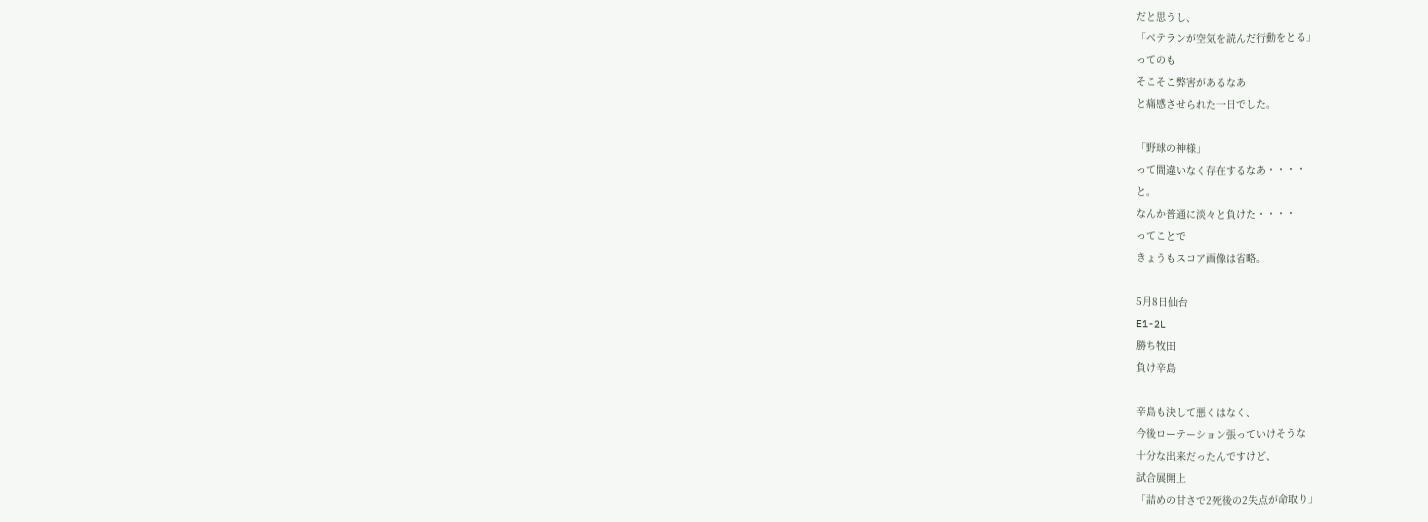だと思うし、
「ベテランが空気を読んだ行動をとる」
ってのも
そこそこ弊害があるなあ
と痛感させられた一日でした。

「野球の神様」
って間違いなく存在するなあ・・・・
と。
なんか普通に淡々と負けた・・・・
ってことで
きょうもスコア画像は省略。

5月8日仙台
E1-2L
勝ち牧田
負け辛島

辛島も決して悪くはなく、
今後ローテーション張っていけそうな
十分な出来だったんですけど、
試合展開上
「詰めの甘さで2死後の2失点が命取り」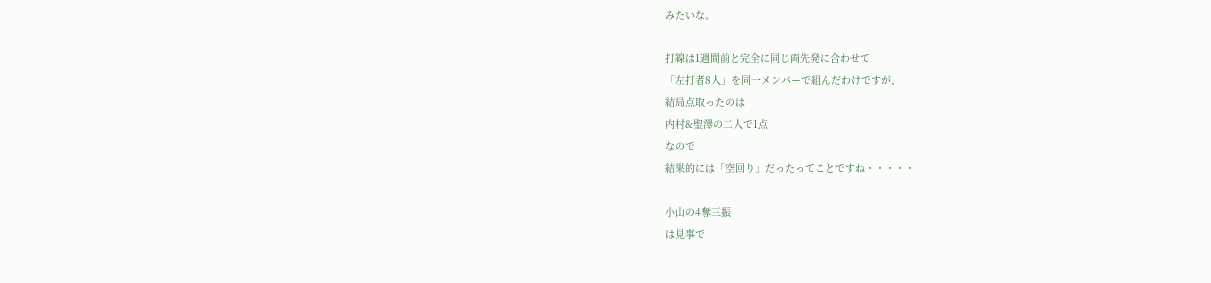みたいな。

打線は1週間前と完全に同じ両先発に合わせて
「左打者8人」を同一メンバーで組んだわけですが、
結局点取ったのは
内村&聖澤の二人で1点
なので
結果的には「空回り」だったってことですね・・・・・

小山の4奪三振
は見事で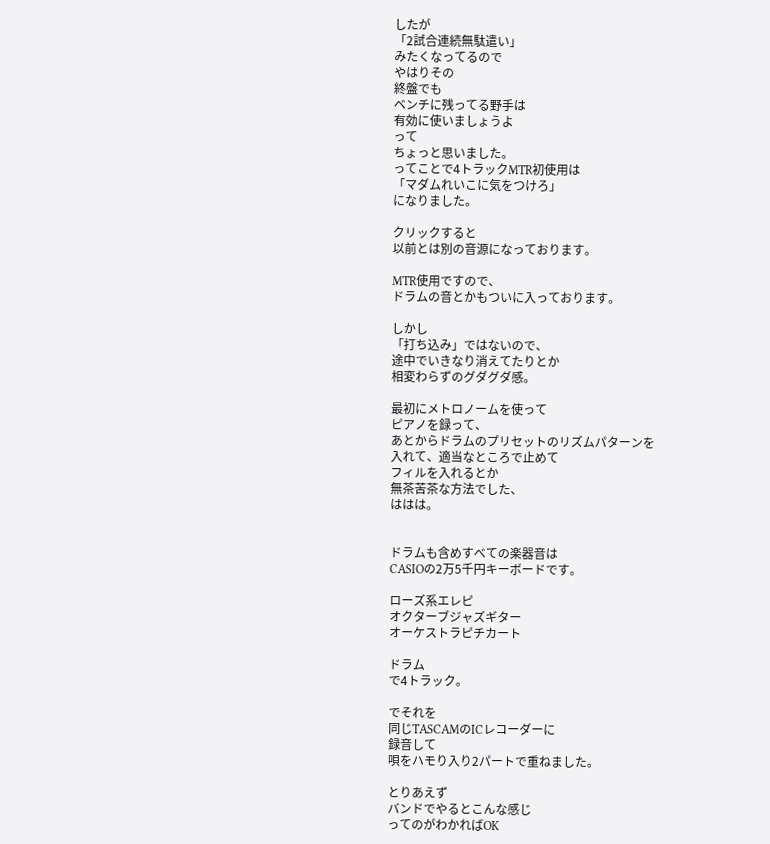したが
「2試合連続無駄遣い」
みたくなってるので
やはりその
終盤でも
ベンチに残ってる野手は
有効に使いましょうよ
って
ちょっと思いました。
ってことで4トラックMTR初使用は
「マダムれいこに気をつけろ」
になりました。

クリックすると
以前とは別の音源になっております。

MTR使用ですので、
ドラムの音とかもついに入っております。

しかし
「打ち込み」ではないので、
途中でいきなり消えてたりとか
相変わらずのグダグダ感。

最初にメトロノームを使って
ピアノを録って、
あとからドラムのプリセットのリズムパターンを
入れて、適当なところで止めて
フィルを入れるとか
無茶苦茶な方法でした、
ははは。


ドラムも含めすべての楽器音は
CASIOの2万5千円キーボードです。

ローズ系エレピ
オクターブジャズギター
オーケストラピチカート

ドラム
で4トラック。

でそれを
同じTASCAMのICレコーダーに
録音して
唄をハモり入り2パートで重ねました。

とりあえず
バンドでやるとこんな感じ
ってのがわかればOK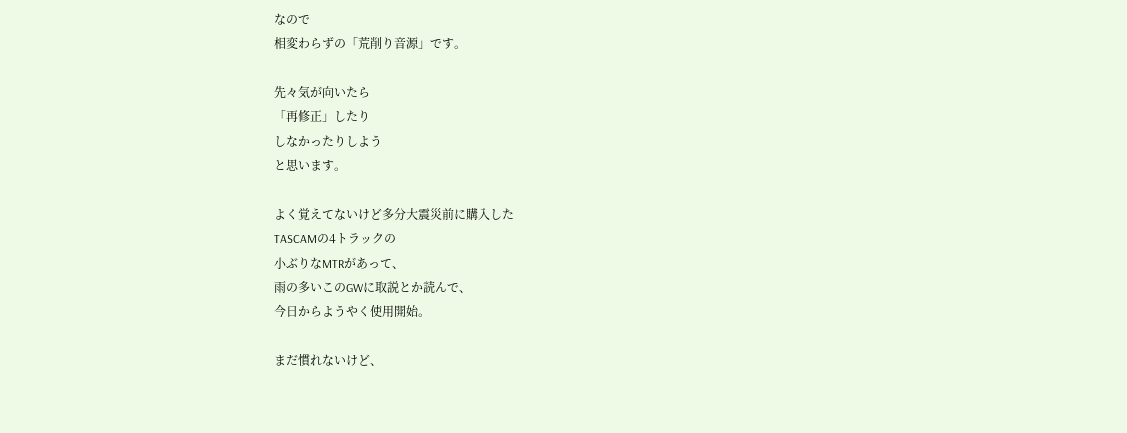なので
相変わらずの「荒削り音源」です。

先々気が向いたら
「再修正」したり
しなかったりしよう
と思います。

よく覚えてないけど多分大震災前に購入した
TASCAMの4トラックの
小ぶりなMTRがあって、
雨の多いこのGWに取説とか読んで、
今日からようやく使用開始。

まだ慣れないけど、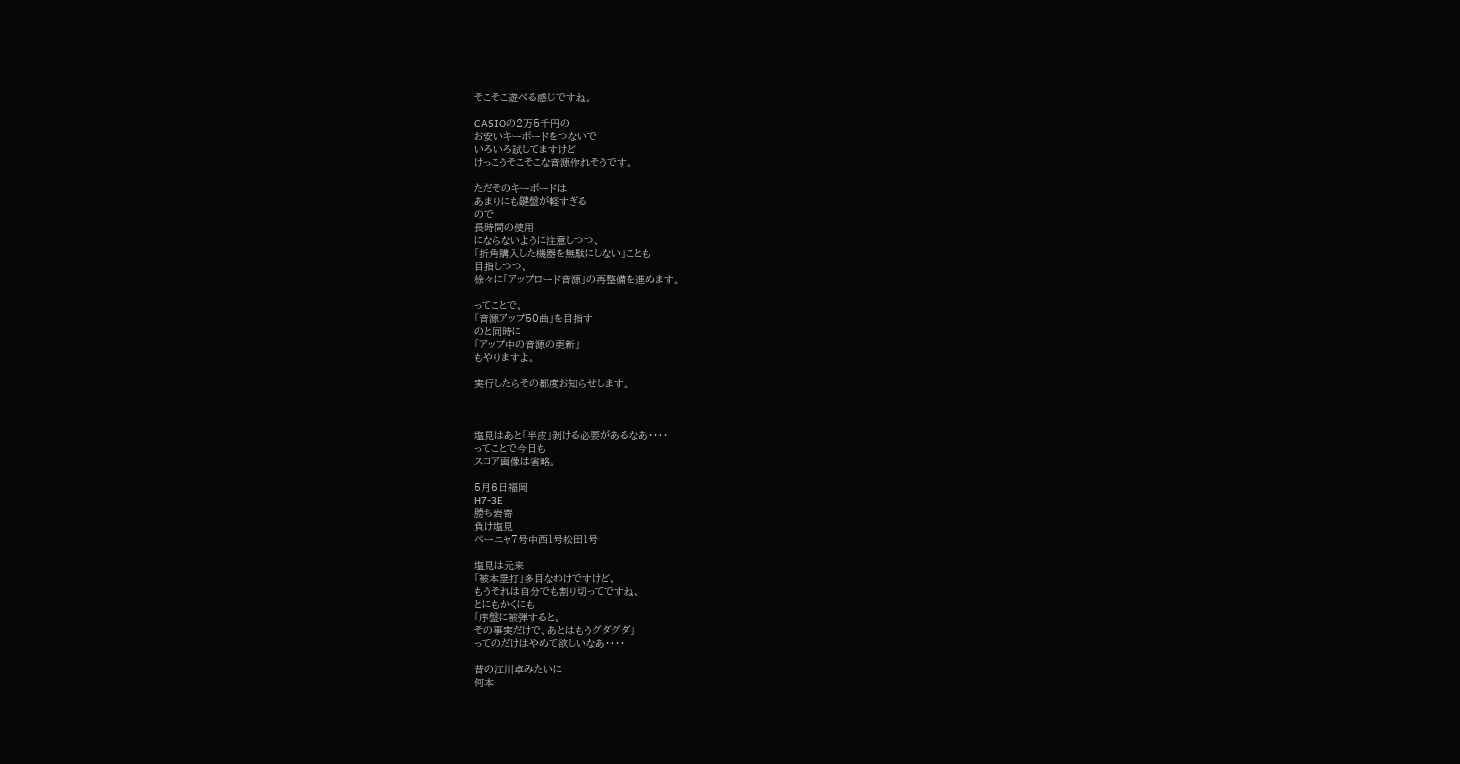そこそこ遊べる感じですね。

CASIOの2万5千円の
お安いキーボードをつないで
いろいろ試してますけど
けっこうそこそこな音源作れそうです。

ただそのキーボードは
あまりにも鍵盤が軽すぎる
ので
長時間の使用
にならないように注意しつつ、
「折角購入した機器を無駄にしない」ことも
目指しつつ、
徐々に「アップロード音源」の再整備を進めます。

ってことで、
「音源アップ50曲」を目指す
のと同時に
「アップ中の音源の更新」
もやりますよ。

実行したらその都度お知らせします。



塩見はあと「半皮」剥ける必要があるなあ・・・・
ってことで今日も
スコア画像は省略。

5月6日福岡
H7-3E
勝ち岩嵜
負け塩見
ペーニャ7号中西1号松田1号

塩見は元来
「被本塁打」多目なわけですけど、
もうそれは自分でも割り切ってですね、
とにもかくにも
「序盤に被弾すると、
その事実だけで、あとはもうグダグダ」
ってのだけはやめて欲しいなあ・・・・

昔の江川卓みたいに
何本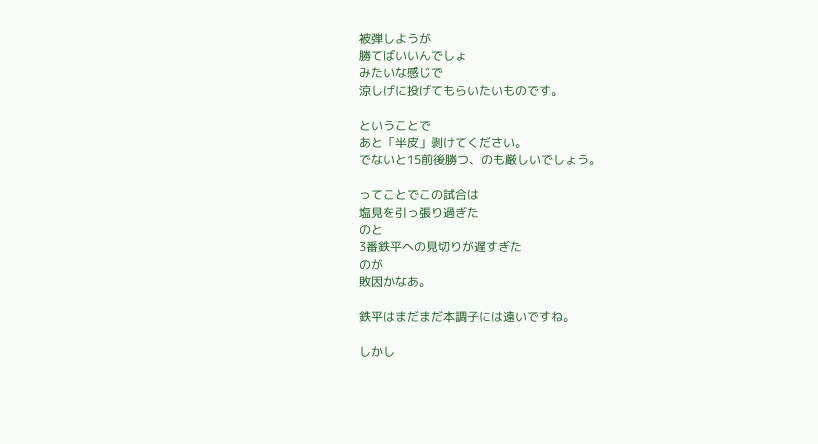被弾しようが
勝てばいいんでしょ
みたいな感じで
涼しげに投げてもらいたいものです。

ということで
あと「半皮」剥けてください。
でないと15前後勝つ、のも厳しいでしょう。

ってことでこの試合は
塩見を引っ張り過ぎた
のと
3番鉄平への見切りが遅すぎた
のが
敗因かなあ。

鉄平はまだまだ本調子には遠いですね。

しかし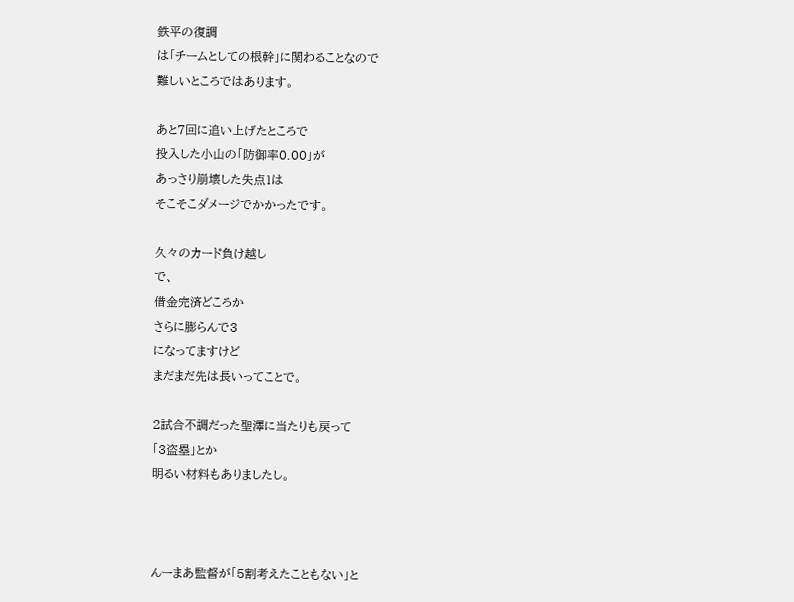鉄平の復調
は「チームとしての根幹」に関わることなので
難しいところではあります。

あと7回に追い上げたところで
投入した小山の「防御率0.00」が
あっさり崩壊した失点1は
そこそこダメージでかかったです。

久々のカード負け越し
で、
借金完済どころか
さらに膨らんで3
になってますけど
まだまだ先は長いってことで。

2試合不調だった聖澤に当たりも戻って
「3盗塁」とか
明るい材料もありましたし。



んーまあ監督が「5割考えたこともない」と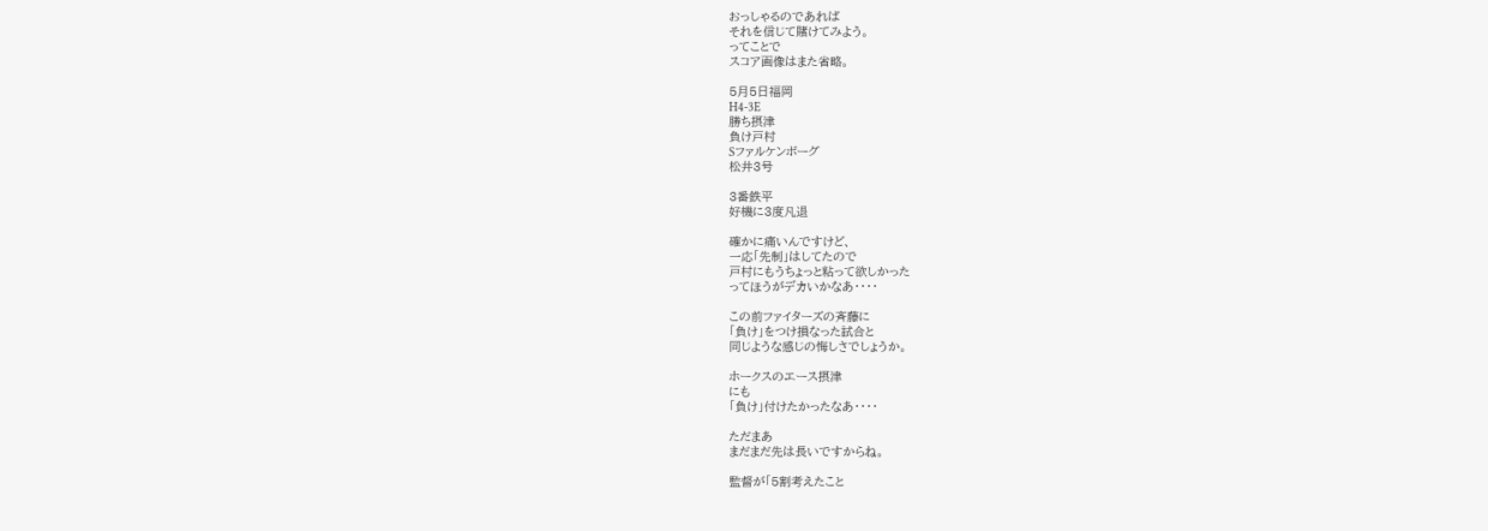おっしゃるのであれば
それを信じて賭けてみよう。
ってことで
スコア画像はまた省略。

5月5日福岡
H4-3E
勝ち摂津
負け戸村
Sファルケンボーグ
松井3号

3番鉄平
好機に3度凡退

確かに痛いんですけど、
一応「先制」はしてたので
戸村にもうちょっと粘って欲しかった
ってほうがデカいかなあ・・・・

この前ファイターズの斉藤に
「負け」をつけ損なった試合と
同じような感じの悔しさでしょうか。

ホークスのエース摂津
にも
「負け」付けたかったなあ・・・・

ただまあ
まだまだ先は長いですからね。

監督が「5割考えたこと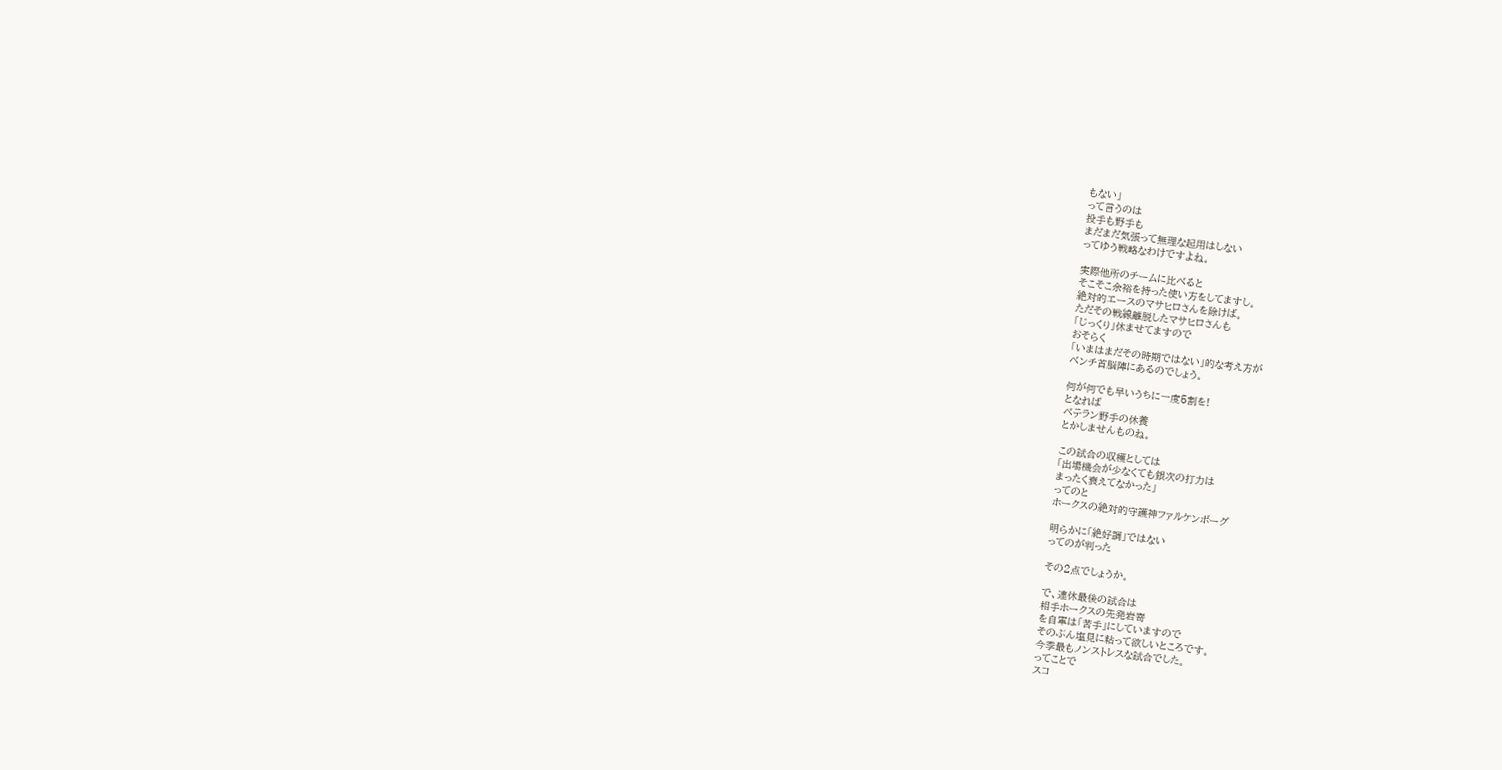もない」
って言うのは
投手も野手も
まだまだ気張って無理な起用はしない
ってゆう戦略なわけですよね。

実際他所のチームに比べると
そこそこ余裕を持った使い方をしてますし。
絶対的エースのマサヒロさんを除けば。
ただその戦線離脱したマサヒロさんも
「じっくり」休ませてますので
おそらく
「いまはまだその時期ではない」的な考え方が
ベンチ首脳陣にあるのでしょう。

何が何でも早いうちに一度5割を!
となれば
ベテラン野手の休養
とかしませんものね。

この試合の収穫としては
「出場機会が少なくても銀次の打力は
まったく衰えてなかった」
ってのと
ホークスの絶対的守護神ファルケンボーグ

明らかに「絶好調」ではない
ってのが判った

その2点でしょうか。

で、連休最後の試合は
相手ホークスの先発岩嵜
を自軍は「苦手」にしていますので
そのぶん塩見に粘って欲しいところです。
今季最もノンストレスな試合でした。
ってことで
スコ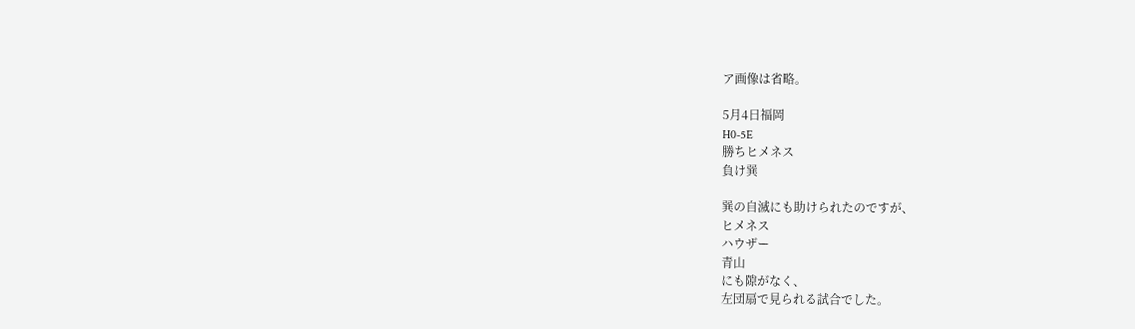ア画像は省略。

5月4日福岡
H0-5E
勝ちヒメネス
負け巽

巽の自滅にも助けられたのですが、
ヒメネス
ハウザー
青山
にも隙がなく、
左団扇で見られる試合でした。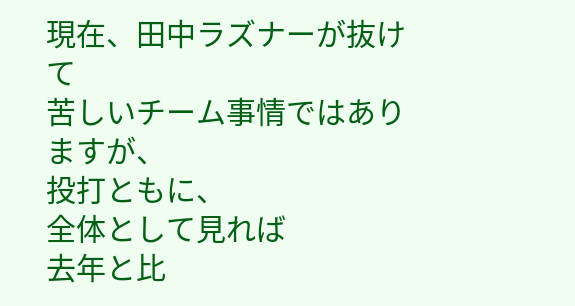現在、田中ラズナーが抜けて
苦しいチーム事情ではありますが、
投打ともに、
全体として見れば
去年と比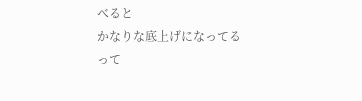べると
かなりな底上げになってる
って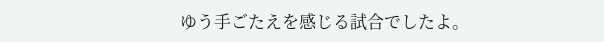ゆう手ごたえを感じる試合でしたよ。